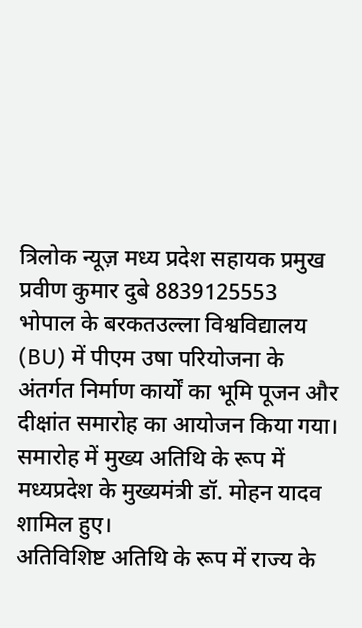त्रिलोक न्यूज़ मध्य प्रदेश सहायक प्रमुख प्रवीण कुमार दुबे 8839125553
भोपाल के बरकतउल्ला विश्वविद्यालय (BU) में पीएम उषा परियोजना के अंतर्गत निर्माण कार्यों का भूमि पूजन और दीक्षांत समारोह का आयोजन किया गया। समारोह में मुख्य अतिथि के रूप में मध्यप्रदेश के मुख्यमंत्री डॉ. मोहन यादव शामिल हुए।
अतिविशिष्ट अतिथि के रूप में राज्य के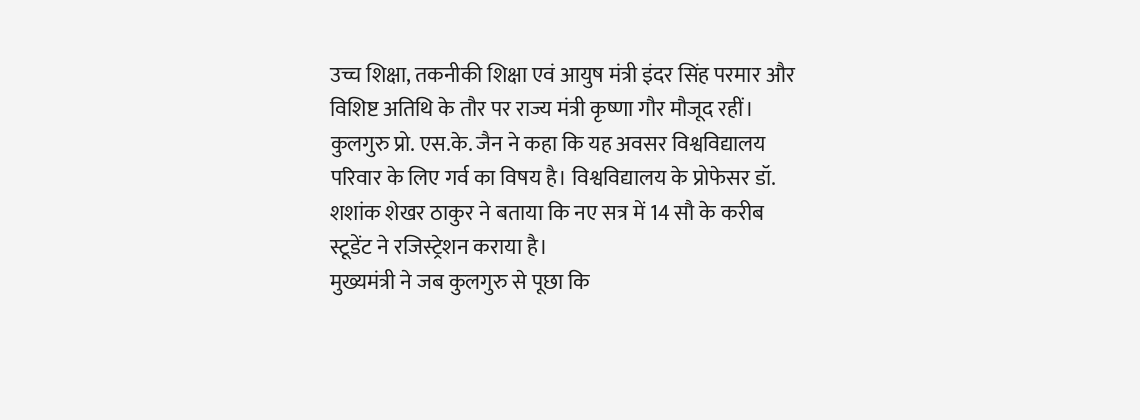उच्च शिक्षा, तकनीकी शिक्षा एवं आयुष मंत्री इंदर सिंह परमार और विशिष्ट अतिथि के तौर पर राज्य मंत्री कृष्णा गौर मौजूद रहीं। कुलगुरु प्रो. एस.के. जैन ने कहा कि यह अवसर विश्वविद्यालय परिवार के लिए गर्व का विषय है। विश्वविद्यालय के प्रोफेसर डॉ. शशांक शेखर ठाकुर ने बताया कि नए सत्र में 14 सौ के करीब स्टूडेंट ने रजिस्ट्रेशन कराया है।
मुख्यमंत्री ने जब कुलगुरु से पूछा कि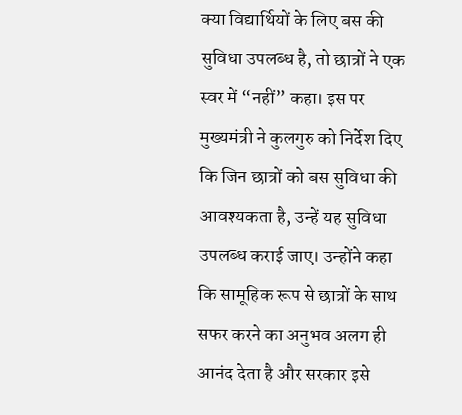क्या विद्यार्थियों के लिए बस की सुविधा उपलब्ध है, तो छात्रों ने एक स्वर में “नहीं” कहा। इस पर मुख्यमंत्री ने कुलगुरु को निर्देश दिए कि जिन छात्रों को बस सुविधा की आवश्यकता है, उन्हें यह सुविधा उपलब्ध कराई जाए। उन्होंने कहा कि सामूहिक रूप से छात्रों के साथ सफर करने का अनुभव अलग ही आनंद देता है और सरकार इसे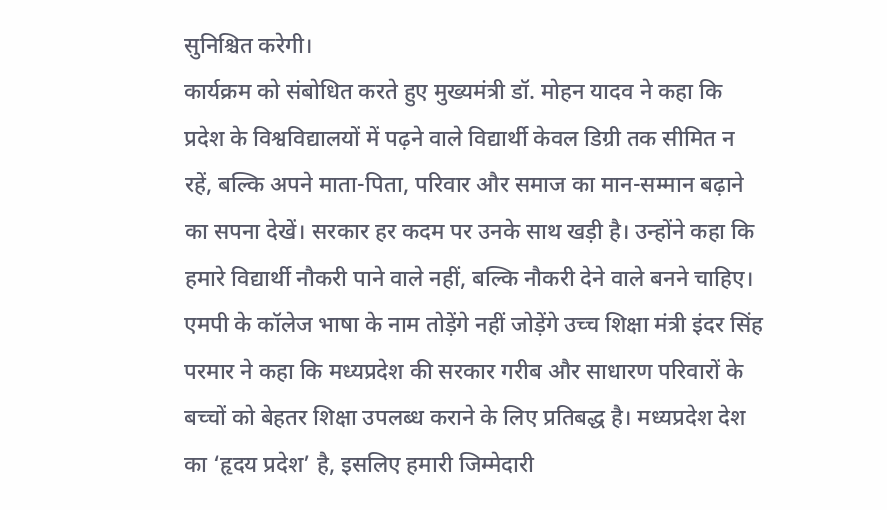सुनिश्चित करेगी।
कार्यक्रम को संबोधित करते हुए मुख्यमंत्री डॉ. मोहन यादव ने कहा कि प्रदेश के विश्वविद्यालयों में पढ़ने वाले विद्यार्थी केवल डिग्री तक सीमित न रहें, बल्कि अपने माता-पिता, परिवार और समाज का मान-सम्मान बढ़ाने का सपना देखें। सरकार हर कदम पर उनके साथ खड़ी है। उन्होंने कहा कि हमारे विद्यार्थी नौकरी पाने वाले नहीं, बल्कि नौकरी देने वाले बनने चाहिए।
एमपी के कॉलेज भाषा के नाम तोड़ेंगे नहीं जोड़ेंगे उच्च शिक्षा मंत्री इंदर सिंह परमार ने कहा कि मध्यप्रदेश की सरकार गरीब और साधारण परिवारों के बच्चों को बेहतर शिक्षा उपलब्ध कराने के लिए प्रतिबद्ध है। मध्यप्रदेश देश का ‘हृदय प्रदेश’ है, इसलिए हमारी जिम्मेदारी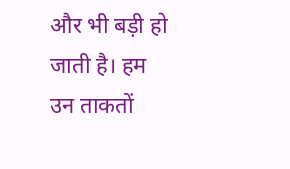और भी बड़ी हो जाती है। हम उन ताकतों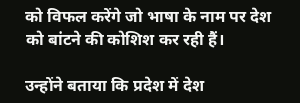को विफल करेंगे जो भाषा के नाम पर देश को बांटने की कोशिश कर रही हैं।

उन्होंने बताया कि प्रदेश में देश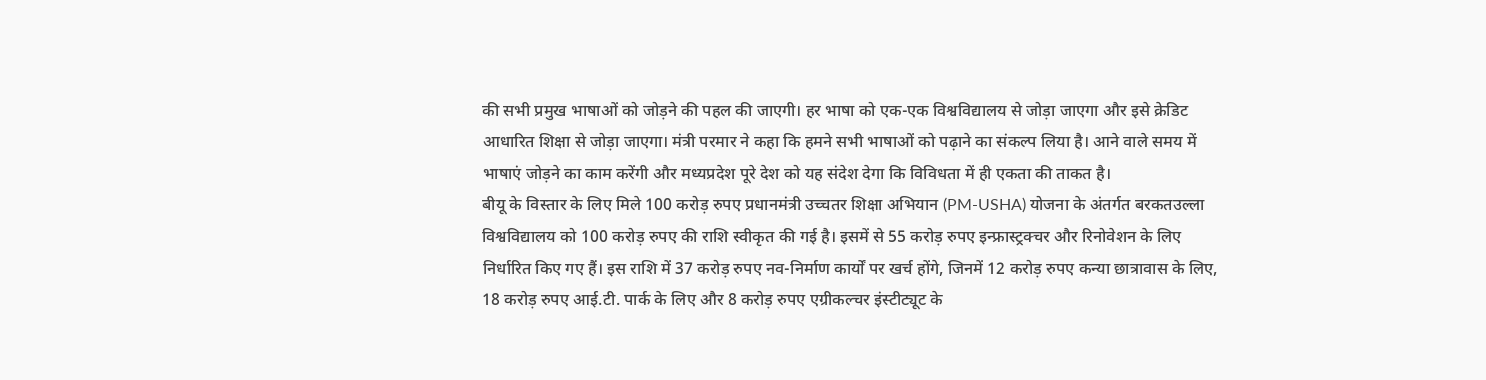की सभी प्रमुख भाषाओं को जोड़ने की पहल की जाएगी। हर भाषा को एक-एक विश्वविद्यालय से जोड़ा जाएगा और इसे क्रेडिट आधारित शिक्षा से जोड़ा जाएगा। मंत्री परमार ने कहा कि हमने सभी भाषाओं को पढ़ाने का संकल्प लिया है। आने वाले समय में भाषाएं जोड़ने का काम करेंगी और मध्यप्रदेश पूरे देश को यह संदेश देगा कि विविधता में ही एकता की ताकत है।
बीयू के विस्तार के लिए मिले 100 करोड़ रुपए प्रधानमंत्री उच्चतर शिक्षा अभियान (PM-USHA) योजना के अंतर्गत बरकतउल्ला विश्वविद्यालय को 100 करोड़ रुपए की राशि स्वीकृत की गई है। इसमें से 55 करोड़ रुपए इन्फ्रास्ट्रक्चर और रिनोवेशन के लिए निर्धारित किए गए हैं। इस राशि में 37 करोड़ रुपए नव-निर्माण कार्यों पर खर्च होंगे, जिनमें 12 करोड़ रुपए कन्या छात्रावास के लिए, 18 करोड़ रुपए आई.टी. पार्क के लिए और 8 करोड़ रुपए एग्रीकल्चर इंस्टीट्यूट के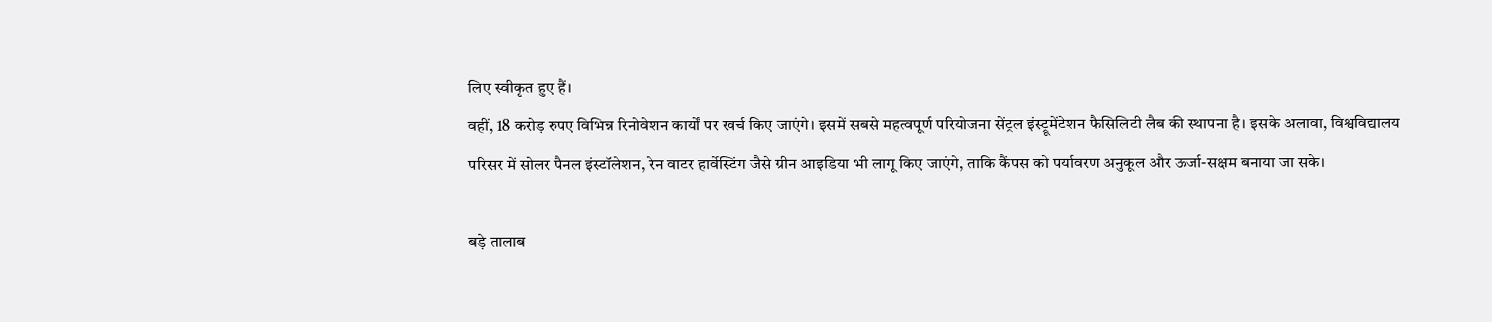लिए स्वीकृत हुए हैं।
वहीं, 18 करोड़ रुपए विभिन्न रिनोवेशन कार्यों पर खर्च किए जाएंगे। इसमें सबसे महत्वपूर्ण परियोजना सेंट्रल इंस्ट्रूमेंटेशन फैसिलिटी लैब की स्थापना है। इसके अलावा, विश्वविद्यालय परिसर में सोलर पैनल इंस्टॉलेशन, रेन वाटर हार्वेस्टिंग जैसे ग्रीन आइडिया भी लागू किए जाएंगे, ताकि कैंपस को पर्यावरण अनुकूल और ऊर्जा-सक्षम बनाया जा सके।

बड़े तालाब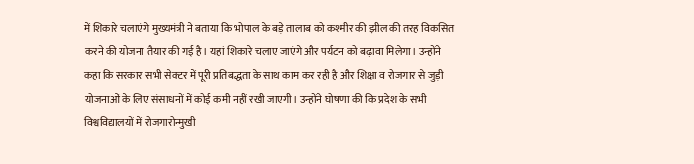में शिकारे चलाएंगे मुख्यमंत्री ने बताया कि भोपाल के बड़े तालाब को कश्मीर की झील की तरह विकसित करने की योजना तैयार की गई है। यहां शिकारे चलाए जाएंगे और पर्यटन को बढ़ावा मिलेगा। उन्होंने कहा कि सरकार सभी सेक्टर में पूरी प्रतिबद्धता के साथ काम कर रही है और शिक्षा व रोजगार से जुड़ी योजनाओं के लिए संसाधनों में कोई कमी नहीं रखी जाएगी। उन्होंने घोषणा की कि प्रदेश के सभी विश्वविद्यालयों में रोजगारोन्मुखी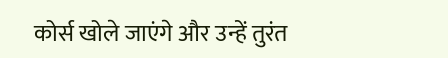कोर्स खोले जाएंगे और उन्हें तुरंत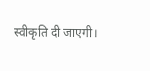स्वीकृति दी जाएगी।